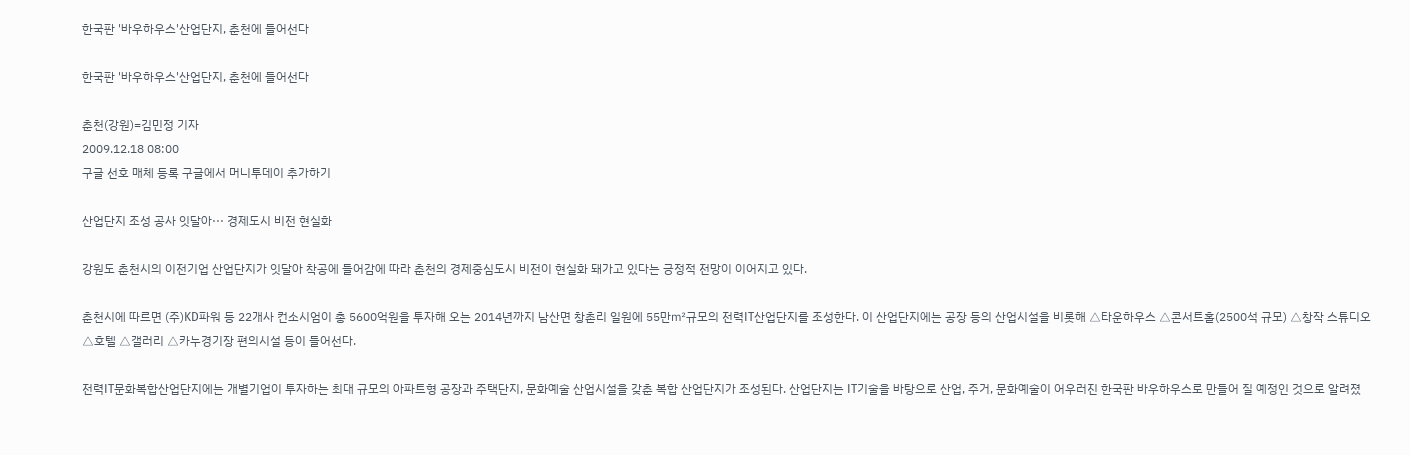한국판 '바우하우스'산업단지, 춘천에 들어선다

한국판 '바우하우스'산업단지, 춘천에 들어선다

춘천(강원)=김민정 기자
2009.12.18 08:00
구글 선호 매체 등록 구글에서 머니투데이 추가하기

산업단지 조성 공사 잇달아··· 경제도시 비전 현실화

강원도 춘천시의 이전기업 산업단지가 잇달아 착공에 들어감에 따라 춘천의 경제중심도시 비전이 현실화 돼가고 있다는 긍정적 전망이 이어지고 있다.

춘천시에 따르면 (주)KD파워 등 22개사 컨소시엄이 총 5600억원을 투자해 오는 2014년까지 남산면 창촌리 일원에 55만㎡규모의 전력IT산업단지를 조성한다. 이 산업단지에는 공장 등의 산업시설을 비롯해 △타운하우스 △콘서트홀(2500석 규모) △창작 스튜디오 △호텔 △갤러리 △카누경기장 편의시설 등이 들어선다.

전력IT문화복합산업단지에는 개별기업이 투자하는 최대 규모의 아파트형 공장과 주택단지, 문화예술 산업시설을 갖춘 복합 산업단지가 조성된다. 산업단지는 IT기술을 바탕으로 산업, 주거, 문화예술이 어우러진 한국판 바우하우스로 만들어 질 예정인 것으로 알려졌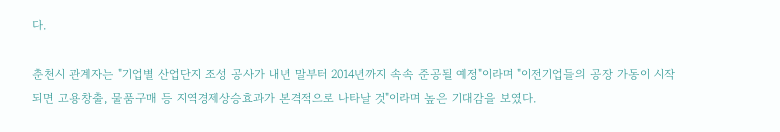다.

춘천시 관계자는 "기업별 산업단지 조성 공사가 내년 말부터 2014년까지 속속 준공될 예정"이라며 "이전기업들의 공장 가동이 시작되면 고용창출, 물품구매 등 지역경제상승효과가 본격적으로 나타날 것"이라며 높은 기대감을 보였다.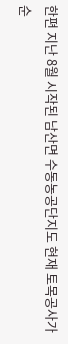한편 지난 8월 시작된 남산면 수동농공단지도 현재 토목공사가 순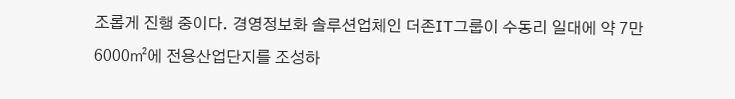조롭게 진행 중이다. 경영정보화 솔루션업체인 더존IT그룹이 수동리 일대에 약 7만6000㎡에 전용산업단지를 조성하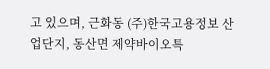고 있으며, 근화동 (주)한국고용정보 산업단지, 동산면 제약바이오특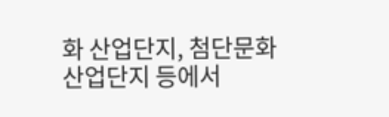화 산업단지, 첨단문화산업단지 등에서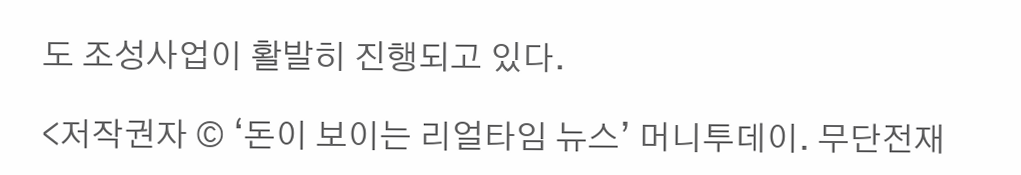도 조성사업이 활발히 진행되고 있다.

<저작권자 © ‘돈이 보이는 리얼타임 뉴스’ 머니투데이. 무단전재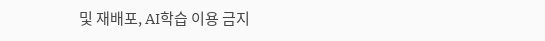및 재배포, AI학습 이용 금지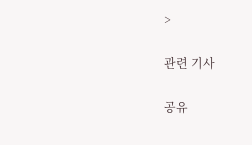>

관련 기사

공유